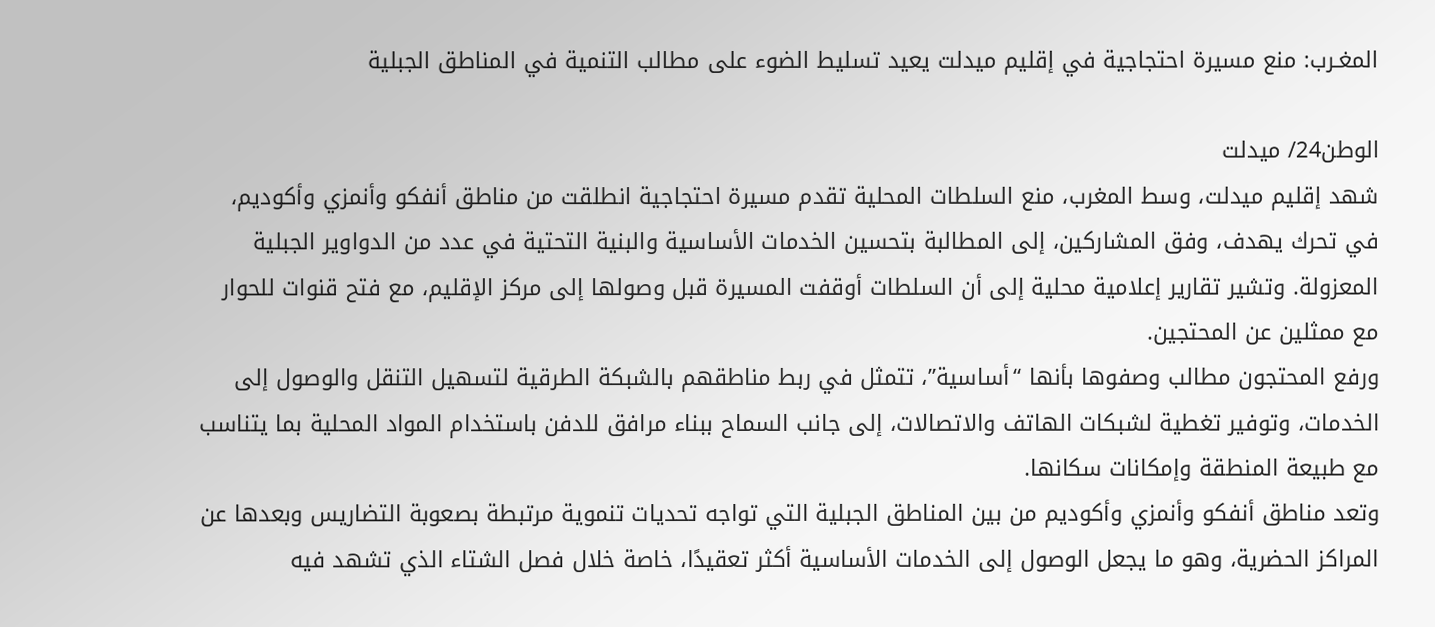المغـرب: منع مسيرة احتجاجية في إقليم ميدلت يعيد تسليط الضوء على مطالب التنمية في المناطق الجبلية

الوطن24/ ميدلت
شهد إقليم ميدلت، وسط المغرب، منع السلطات المحلية تقدم مسيرة احتجاجية انطلقت من مناطق أنفكو وأنمزي وأكوديم، في تحرك يهدف، وفق المشاركين، إلى المطالبة بتحسين الخدمات الأساسية والبنية التحتية في عدد من الدواوير الجبلية المعزولة. وتشير تقارير إعلامية محلية إلى أن السلطات أوقفت المسيرة قبل وصولها إلى مركز الإقليم، مع فتح قنوات للحوار مع ممثلين عن المحتجين.
ورفع المحتجون مطالب وصفوها بأنها “أساسية”، تتمثل في ربط مناطقهم بالشبكة الطرقية لتسهيل التنقل والوصول إلى الخدمات، وتوفير تغطية لشبكات الهاتف والاتصالات، إلى جانب السماح ببناء مرافق للدفن باستخدام المواد المحلية بما يتناسب مع طبيعة المنطقة وإمكانات سكانها.
وتعد مناطق أنفكو وأنمزي وأكوديم من بين المناطق الجبلية التي تواجه تحديات تنموية مرتبطة بصعوبة التضاريس وبعدها عن المراكز الحضرية، وهو ما يجعل الوصول إلى الخدمات الأساسية أكثر تعقيدًا، خاصة خلال فصل الشتاء الذي تشهد فيه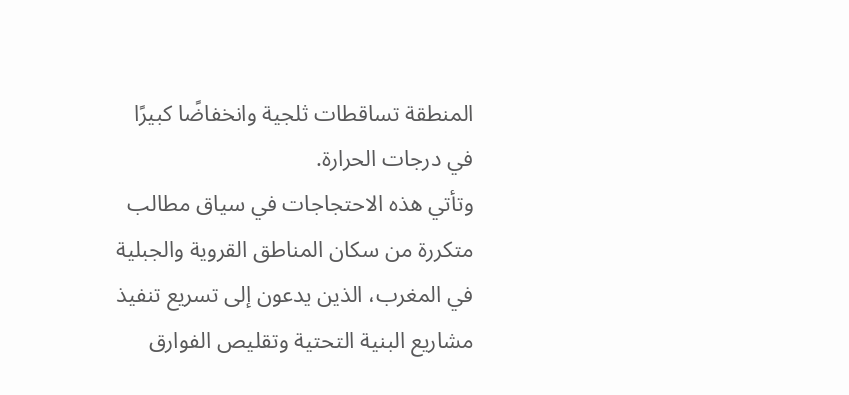المنطقة تساقطات ثلجية وانخفاضًا كبيرًا في درجات الحرارة.
وتأتي هذه الاحتجاجات في سياق مطالب متكررة من سكان المناطق القروية والجبلية في المغرب، الذين يدعون إلى تسريع تنفيذ مشاريع البنية التحتية وتقليص الفوارق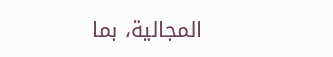المجالية، بما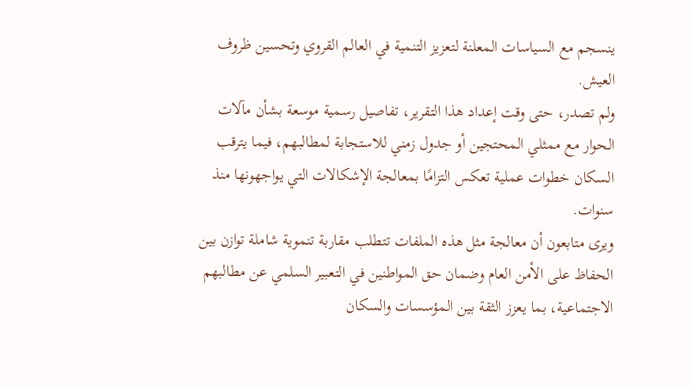ينسجم مع السياسات المعلنة لتعزيز التنمية في العالم القروي وتحسين ظروف العيش.
ولم تصدر، حتى وقت إعداد هذا التقرير، تفاصيل رسمية موسعة بشأن مآلات الحوار مع ممثلي المحتجين أو جدول زمني للاستجابة لمطالبهم، فيما يترقب السكان خطوات عملية تعكس التزامًا بمعالجة الإشكالات التي يواجهونها منذ سنوات.
ويرى متابعون أن معالجة مثل هذه الملفات تتطلب مقاربة تنموية شاملة توازن بين الحفاظ على الأمن العام وضمان حق المواطنين في التعبير السلمي عن مطالبهم الاجتماعية، بما يعزز الثقة بين المؤسسات والسكان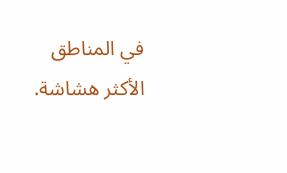في المناطق الأكثر هشاشة.